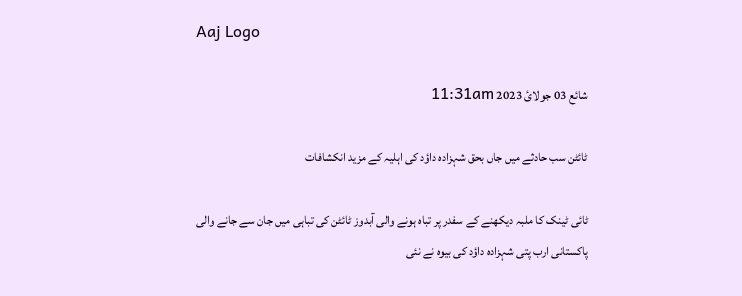Aaj Logo

شائع 03 جولائ 2023 11:31am

ٹائٹن سب حادثے میں جاں بحق شہزادہ داؤد کی اہلیہ کے مزید انکشافات

ٹائی ٹینک کا ملبہ دیکھنے کے سفدر پر تباہ ہونے والی آبدوز ٹائٹن کی تباہی میں جان سے جانے والی پاکستانی ارب پتی شہزادہ داؤد کی بیوہ نے نئی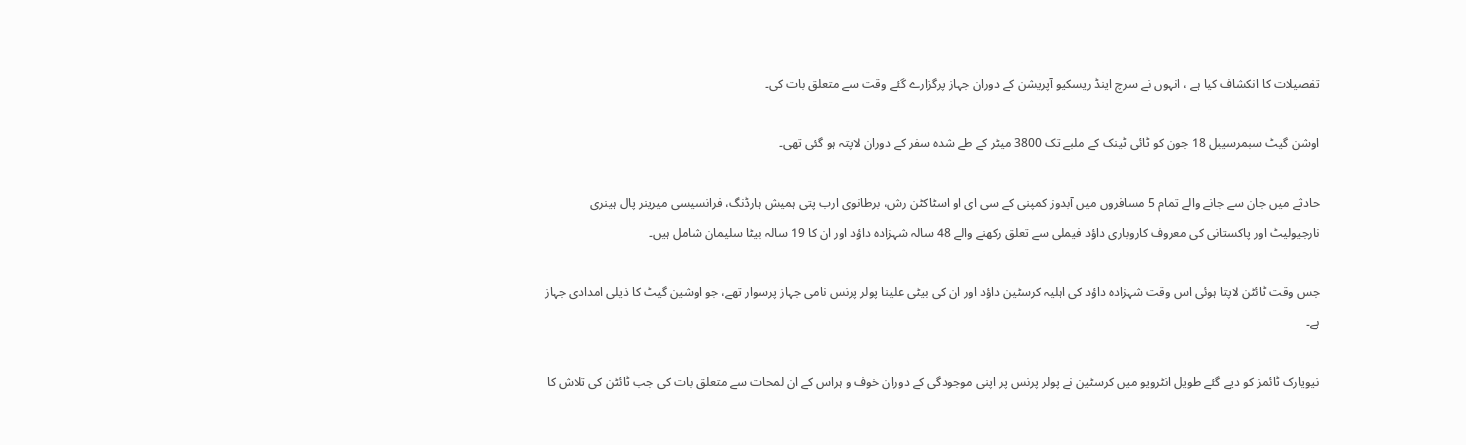تفصیلات کا انکشاف کیا ہے ، انہوں نے سرچ اینڈ ریسکیو آپریشن کے دوران جہاز پرگزارے گئے وقت سے متعلق بات کی۔

اوشن گیٹ سبمرسیبل 18 جون کو ٹائی ٹینک کے ملبے تک 3800 میٹر کے طے شدہ سفر کے دوران لاپتہ ہو گئی تھی۔

حادثے میں جان سے جانے والے تمام 5 مسافروں میں آبدوز کمپنی کے سی ای او اسٹاکٹن رش، برطانوی ارب پتی ہمیش ہارڈنگ، فرانسیسی میرینر پال ہینری نارجیولیٹ اور پاکستانی کی معروف کاروباری داؤد فیملی سے تعلق رکھنے والے 48 سالہ شہزادہ داؤد اور ان کا 19 سالہ بیٹا سلیمان شامل ہیں۔

جس وقت ٹائٹن لاپتا ہوئی اس وقت شہزادہ داؤد کی اہلیہ کرسٹین داؤد اور ان کی بیٹی علینا پولر پرنس نامی جہاز پرسوار تھے، جو اوشین گیٹ کا ذیلی امدادی جہاز ہے۔

نیویارک ٹائمز کو دیے گئے طویل انٹرویو میں کرسٹین نے پولر پرنس پر اپنی موجودگی کے دوران خوف و ہراس کے ان لمحات سے متعلق بات کی جب ٹائٹن کی تلاش کا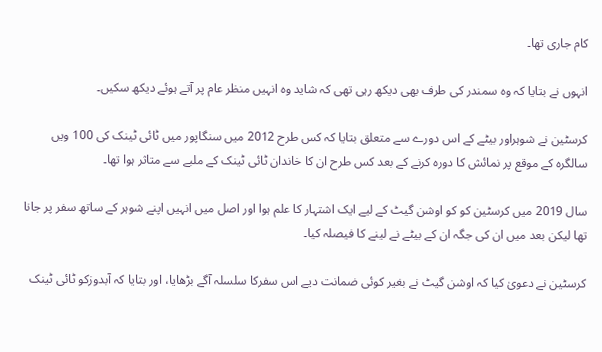کام جاری تھا۔

انہوں نے بتایا کہ وہ سمندر کی طرف بھی دیکھ رہی تھی کہ شاید وہ انہیں منظر عام پر آتے ہوئے دیکھ سکیں۔

کرسٹین نے شوہراور بیٹے کے اس دورے سے متعلق بتایا کہ کس طرح 2012 میں سنگاپور میں ٹائی ٹینک کی 100 ویں سالگرہ کے موقع پر نمائش کا دورہ کرنے کے بعد کس طرح ان کا خاندان ٹائی ٹینک کے ملبے سے متاثر ہوا تھا۔

سال 2019 میں کرسٹین کو کو اوشن گیٹ کے لیے ایک اشتہار کا علم ہوا اور اصل میں انہیں اپنے شوہر کے ساتھ سفر پر جانا تھا لیکن بعد میں ان کی جگہ ان کے بیٹے نے لینے کا فیصلہ کیا۔

کرسٹین نے دعویٰ کیا کہ اوشن گیٹ نے بغیر کوئی ضمانت دیے اس سفرکا سلسلہ آگے بڑھایا، اور بتایا کہ آبدوزکو ٹائی ٹینک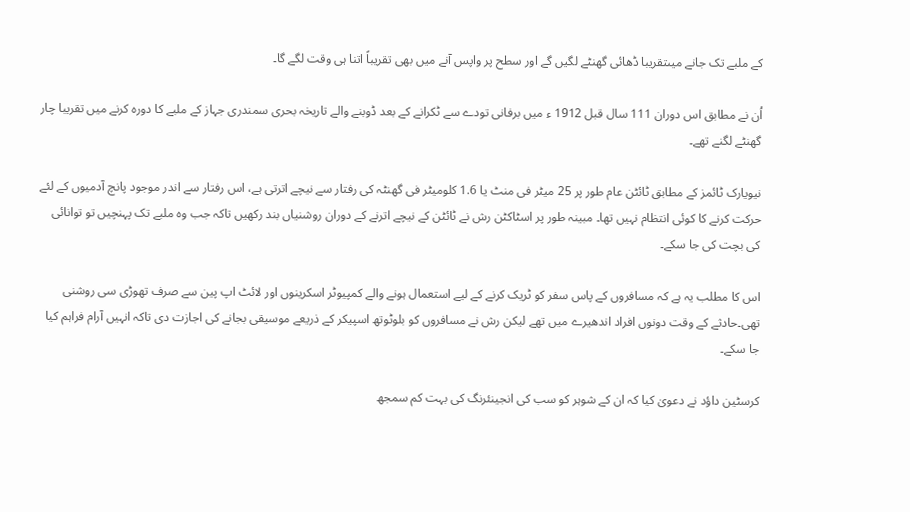کے ملبے تک جانے میںتقریبا ڈھائی گھنٹے لگیں گے اور سطح پر واپس آنے میں بھی تقریباً اتنا ہی وقت لگے گا۔

اُن نے مطابق اس دوران 111 سال قبل 1912 ء میں برفانی تودے سے ٹکرانے کے بعد ڈوبنے والے تاریخہ بحری سمندری جہاز کے ملبے کا دورہ کرنے میں تقریبا چار گھنٹے لگنے تھے۔

نیویارک ٹائمز کے مطابق ٹائٹن عام طور پر 25 میٹر فی منٹ یا 1.6 کلومیٹر فی گھنٹہ کی رفتار سے نیچے اترتی ہے، اس رفتار سے اندر موجود پانچ آدمیوں کے لئے حرکت کرنے کا کوئی انتظام نہیں تھا۔ مبینہ طور پر اسٹاکٹن رش نے ٹائٹن کے نیچے اترنے کے دوران روشنیاں بند رکھیں تاکہ جب وہ ملبے تک پہنچیں تو توانائی کی بچت کی جا سکے۔

اس کا مطلب یہ ہے کہ مسافروں کے پاس سفر کو ٹریک کرنے کے لیے استعمال ہونے والے کمپیوٹر اسکرینوں اور لائٹ اپ پین سے صرف تھوڑی سی روشنی تھی۔حادثے کے وقت دونوں افراد اندھیرے میں تھے لیکن رش نے مسافروں کو بلوٹوتھ اسپیکر کے ذریعے موسیقی بجانے کی اجازت دی تاکہ انہیں آرام فراہم کیا جا سکے۔

کرسٹین داؤد نے دعویٰ کیا کہ ان کے شوہر کو سب کی انجینئرنگ کی بہت کم سمجھ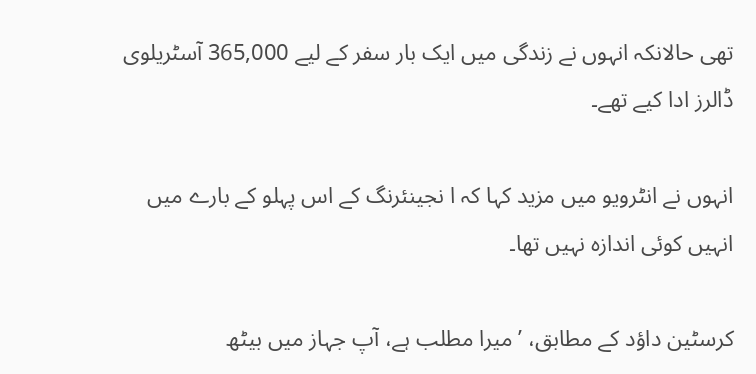تھی حالانکہ انہوں نے زندگی میں ایک بار سفر کے لیے 365,000 آسٹریلوی ڈالرز ادا کیے تھے۔

انہوں نے انٹرویو میں مزید کہا کہ ا نجینئرنگ کے اس پہلو کے بارے میں انہیں کوئی اندازہ نہیں تھا۔

کرسٹین داؤد کے مطابق، ’میرا مطلب ہے، آپ جہاز میں بیٹھ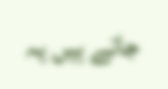جاتے ہیں یہ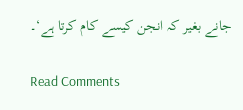جانے بغیر کہ انجن کیسے کام کرتا ہے‘۔

Read Comments